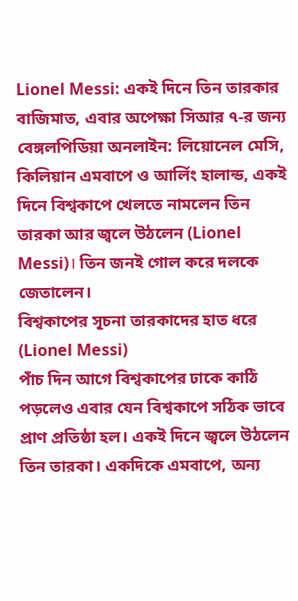Lionel Messi: একই দিনে তিন তারকার বাজিমাত, এবার অপেক্ষা সিআর ৭-র জন্য
বেঙ্গলপিডিয়া অনলাইন: লিয়োনেল মেসি, কিলিয়ান এমবাপে ও আর্লিং হালান্ড, একই দিনে বিশ্বকাপে খেলতে নামলেন তিন তারকা আর জ্বলে উঠলেন (Lionel Messi)। তিন জনই গোল করে দলকে জেতালেন।
বিশ্বকাপের সূচনা তারকাদের হাত ধরে (Lionel Messi)
পাঁচ দিন আগে বিশ্বকাপের ঢাকে কাঠি পড়লেও এবার যেন বিশ্বকাপে সঠিক ভাবে প্রাণ প্রতিষ্ঠা হল। একই দিনে জ্বলে উঠলেন তিন তারকা। একদিকে এমবাপে, অন্য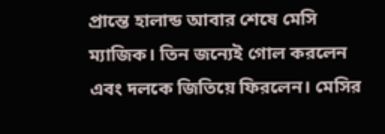প্রান্তে হালান্ড আবার শেষে মেসি ম্যাজিক। তিন জন্যেই গোল করলেন এবং দলকে জিতিয়ে ফিরলেন। মেসির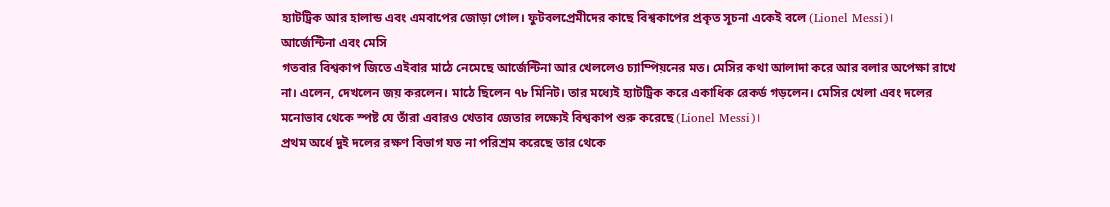হ্যাটট্রিক আর হালান্ড এবং এমবাপের জোড়া গোল। ফুটবলপ্রেমীদের কাছে বিশ্বকাপের প্রকৃত সূচনা একেই বলে (Lionel Messi)।
আর্জেন্টিনা এবং মেসি
গতবার বিশ্বকাপ জিতে এইবার মাঠে নেমেছে আর্জেন্টিনা আর খেললেও চ্যাম্পিয়নের মত। মেসির কথা আলাদা করে আর বলার অপেক্ষা রাখে না। এলেন, দেখলেন জয় করলেন। মাঠে ছিলেন ৭৮ মিনিট। তার মধ্যেই হ্যাটট্রিক করে একাধিক রেকর্ড গড়লেন। মেসির খেলা এবং দলের মনোভাব থেকে স্পষ্ট যে তাঁরা এবারও খেতাব জেতার লক্ষ্যেই বিশ্বকাপ শুরু করেছে (Lionel Messi)।
প্রথম অর্ধে দুই দলের রক্ষণ বিভাগ যত না পরিশ্রম করেছে তার থেকে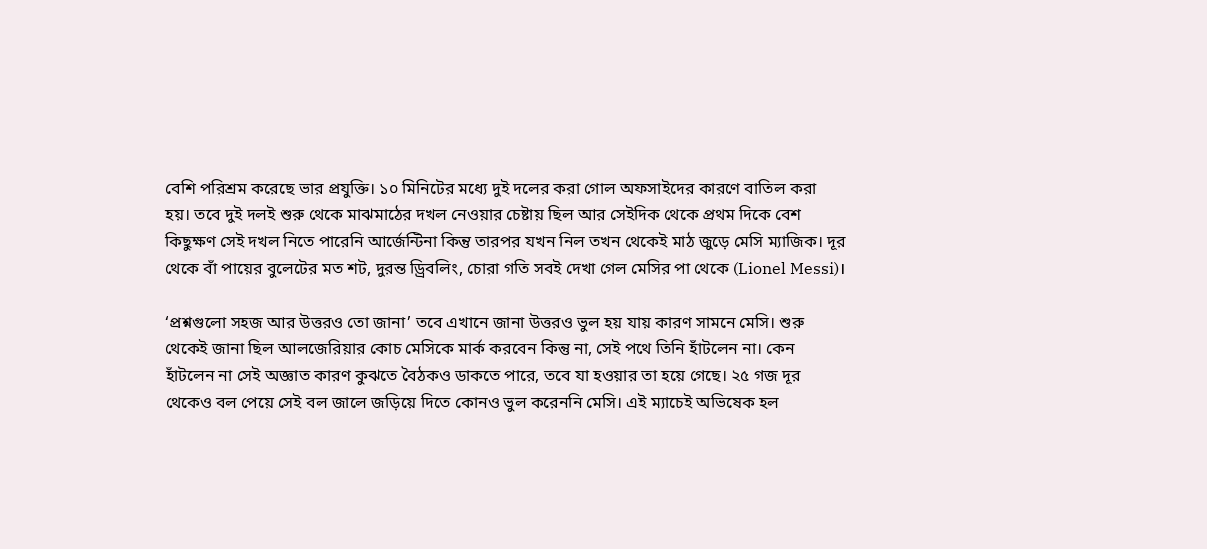বেশি পরিশ্রম করেছে ভার প্রযুক্তি। ১০ মিনিটের মধ্যে দুই দলের করা গোল অফসাইদের কারণে বাতিল করা হয়। তবে দুই দলই শুরু থেকে মাঝমাঠের দখল নেওয়ার চেষ্টায় ছিল আর সেইদিক থেকে প্রথম দিকে বেশ কিছুক্ষণ সেই দখল নিতে পারেনি আর্জেন্টিনা কিন্তু তারপর যখন নিল তখন থেকেই মাঠ জুড়ে মেসি ম্যাজিক। দূর থেকে বাঁ পায়ের বুলেটের মত শট, দুরন্ত ড্রিবলিং, চোরা গতি সবই দেখা গেল মেসির পা থেকে (Lionel Messi)।

‘প্রশ্নগুলো সহজ আর উত্তরও তো জানা’ তবে এখানে জানা উত্তরও ভুল হয় যায় কারণ সামনে মেসি। শুরু থেকেই জানা ছিল আলজেরিয়ার কোচ মেসিকে মার্ক করবেন কিন্তু না, সেই পথে তিনি হাঁটলেন না। কেন হাঁটলেন না সেই অজ্ঞাত কারণ কুঝতে বৈঠকও ডাকতে পারে, তবে যা হওয়ার তা হয়ে গেছে। ২৫ গজ দূর থেকেও বল পেয়ে সেই বল জালে জড়িয়ে দিতে কোনও ভুল করেননি মেসি। এই ম্যাচেই অভিষেক হল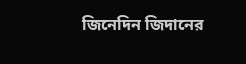জিনেদিন জিদানের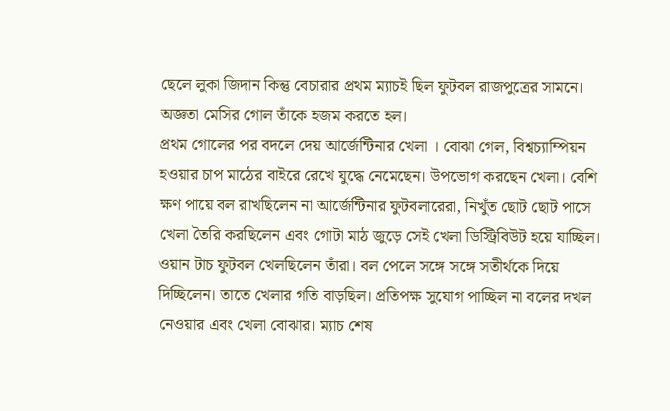ছেলে লুকা জিদান কিন্তু বেচারার প্রথম ম্যাচই ছিল ফুটবল রাজপুত্রের সামনে। অজ্ঞতা মেসির গোল তাঁকে হজম করতে হল।
প্রথম গোলের পর বদলে দেয় আর্জেন্টিনার খেলা । বোঝা গেল, বিশ্বচ্যাম্পিয়ন হওয়ার চাপ মাঠের বাইরে রেখে যুদ্ধে নেমেছেন। উপভোগ করছেন খেলা। বেশি ক্ষণ পায়ে বল রাখছিলেন না আর্জেন্টিনার ফুটবলারেরা, নিখুঁত ছোট ছোট পাসে খেলা তৈরি করছিলেন এবং গোটা মাঠ জুড়ে সেই খেলা ডিস্ট্রিবিউট হয়ে যাচ্ছিল। ওয়ান টাচ ফুটবল খেলছিলেন তাঁরা। বল পেলে সঙ্গে সঙ্গে সতীর্থকে দিয়ে দিচ্ছিলেন। তাতে খেলার গতি বাড়ছিল। প্রতিপক্ষ সুযোগ পাচ্ছিল না বলের দখল নেওয়ার এবং খেলা বোঝার। ম্যাচ শেষ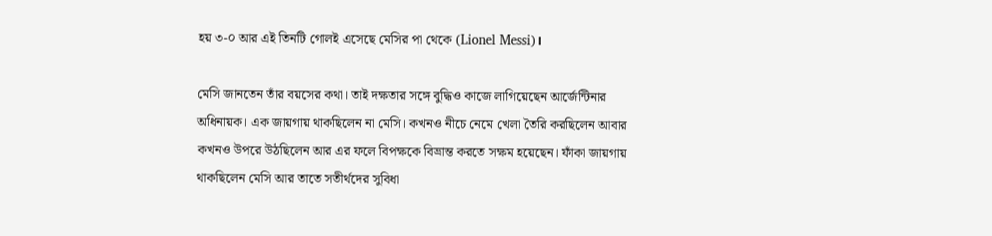হয় ৩-০ আর এই তিনটি গোলই এসেছে মেসির পা থেকে (Lionel Messi)।

মেসি জানতেন তাঁর বয়সের কথা। তাই দক্ষতার সঙ্গে বুদ্ধিও কাজে লাগিয়েছেন আর্জেন্টিনার অধিনায়ক। এক জায়গায় থাকছিলেন না মেসি। কখনও নীচে নেমে খেলা তৈরি করছিলেন আবার কখনও উপরে উঠছিলেন আর এর ফলে বিপক্ষকে বিভ্রান্ত করতে সক্ষম হয়েছেন। ফাঁকা জায়গায় থাকছিলেন মেসি আর তাতে সতীর্থদের সুবিধা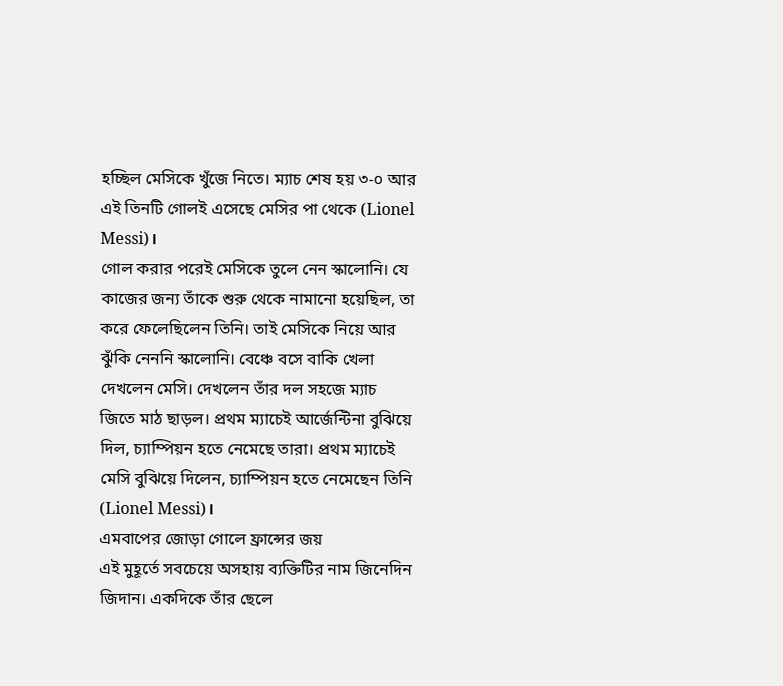হচ্ছিল মেসিকে খুঁজে নিতে। ম্যাচ শেষ হয় ৩-০ আর এই তিনটি গোলই এসেছে মেসির পা থেকে (Lionel Messi)।
গোল করার পরেই মেসিকে তুলে নেন স্কালোনি। যে কাজের জন্য তাঁকে শুরু থেকে নামানো হয়েছিল, তা করে ফেলেছিলেন তিনি। তাই মেসিকে নিয়ে আর ঝুঁকি নেননি স্কালোনি। বেঞ্চে বসে বাকি খেলা দেখলেন মেসি। দেখলেন তাঁর দল সহজে ম্যাচ জিতে মাঠ ছাড়ল। প্রথম ম্যাচেই আর্জেন্টিনা বুঝিয়ে দিল, চ্যাম্পিয়ন হতে নেমেছে তারা। প্রথম ম্যাচেই মেসি বুঝিয়ে দিলেন, চ্যাম্পিয়ন হতে নেমেছেন তিনি (Lionel Messi)।
এমবাপের জোড়া গোলে ফ্রান্সের জয়
এই মুহূর্তে সবচেয়ে অসহায় ব্যক্তিটির নাম জিনেদিন জিদান। একদিকে তাঁর ছেলে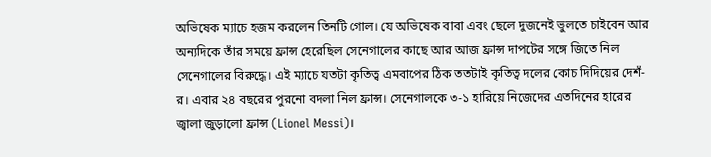অভিষেক ম্যাচে হজম করলেন তিনটি গোল। যে অভিষেক বাবা এবং ছেলে দুজনেই ভুলতে চাইবেন আর অন্যদিকে তাঁর সময়ে ফ্রান্স হেরেছিল সেনেগালের কাছে আর আজ ফ্রান্স দাপটের সঙ্গে জিতে নিল সেনেগালের বিরুদ্ধে। এই ম্যাচে যতটা কৃতিত্ব এমবাপের ঠিক ততটাই কৃতিত্ব দলের কোচ দিদিয়ের দেশঁ-র। এবার ২৪ বছরের পুরনো বদলা নিল ফ্রান্স। সেনেগালকে ৩-১ হারিয়ে নিজেদের এতদিনের হারের জ্বালা জুড়ালো ফ্রান্স (Lionel Messi)।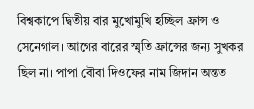বিশ্বকাপে দ্বিতীয় বার মুখোমুখি হচ্ছিল ফ্রান্স ও সেনেগাল। আগের বারের স্মৃতি ফ্রান্সের জন্য সুখকর ছিল না। পাপা বৌবা দিওফের নাম জিদান অন্তত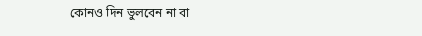কোনও দিন ভুলবেন না বা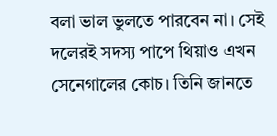বলা ভাল ভুলতে পারবেন না। সেই দলেরই সদস্য পাপে থিয়াও এখন সেনেগালের কোচ। তিনি জানতে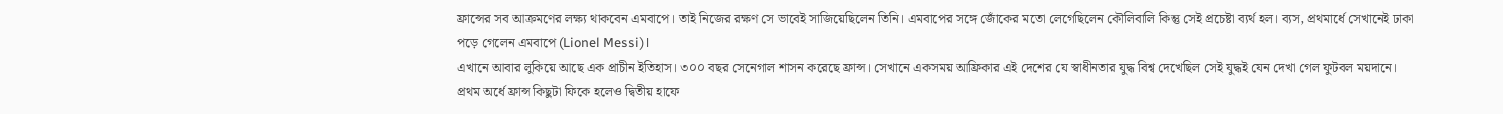ফ্রান্সের সব আক্রমণের লক্ষ্য থাকবেন এমবাপে। তাই নিজের রক্ষণ সে ভাবেই সাজিয়েছিলেন তিনি। এমবাপের সঙ্গে জোঁকের মতো লেগেছিলেন কৌলিবালি কিন্তু সেই প্রচেষ্টা ব্যর্থ হল। ব্যস, প্রথমার্ধে সেখানেই ঢাকা পড়ে গেলেন এমবাপে (Lionel Messi)।
এখানে আবার লুকিয়ে আছে এক প্রাচীন ইতিহাস। ৩০০ বছর সেনেগাল শাসন করেছে ফ্রান্স। সেখানে একসময় আফ্রিকার এই দেশের যে স্বাধীনতার যুদ্ধ বিশ্ব দেখেছিল সেই যুদ্ধই যেন দেখা গেল ফুটবল ময়দানে। প্রথম অর্ধে ফ্রান্স কিছুটা ফিকে হলেও দ্বিতীয় হাফে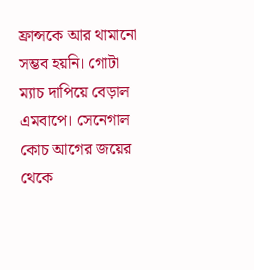ফ্রান্সকে আর থামানো সম্ভব হয়নি। গোটা ম্যাচ দাপিয়ে বেড়াল এমবাপে। সেনেগাল কোচ আগের জয়ের থেকে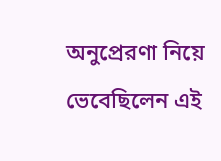অনুপ্রেরণা নিয়ে ভেবেছিলেন এই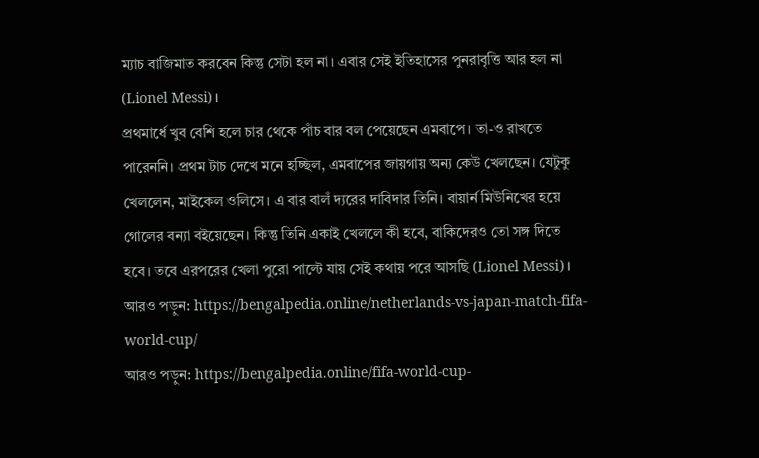ম্যাচ বাজিমাত করবেন কিন্তু সেটা হল না। এবার সেই ইতিহাসের পুনরাবৃত্তি আর হল না (Lionel Messi)।
প্রথমার্ধে খুব বেশি হলে চার থেকে পাঁচ বার বল পেয়েছেন এমবাপে। তা-ও রাখতে পারেননি। প্রথম টাচ দেখে মনে হচ্ছিল, এমবাপের জায়গায় অন্য কেউ খেলছেন। যেটুকু খেললেন, মাইকেল ওলিসে। এ বার বালঁ দ্যরের দাবিদার তিনি। বায়ার্ন মিউনিখের হয়ে গোলের বন্যা বইয়েছেন। কিন্তু তিনি একাই খেললে কী হবে, বাকিদেরও তো সঙ্গ দিতে হবে। তবে এরপরের খেলা পুরো পাল্টে যায় সেই কথায় পরে আসছি (Lionel Messi)।
আরও পড়ুন: https://bengalpedia.online/netherlands-vs-japan-match-fifa-world-cup/
আরও পড়ুন: https://bengalpedia.online/fifa-world-cup-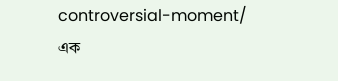controversial-moment/
এক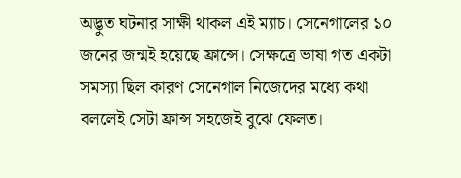অদ্ভুত ঘটনার সাক্ষী থাকল এই ম্যাচ। সেনেগালের ১০ জনের জন্মই হয়েছে ফ্রান্সে। সেক্ষত্রে ভাষা গত একটা সমস্যা ছিল কারণ সেনেগাল নিজেদের মধ্যে কথা বললেই সেটা ফ্রান্স সহজেই বুঝে ফেলত।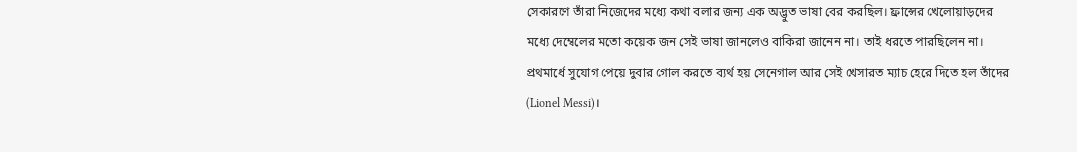সেকারণে তাঁরা নিজেদের মধ্যে কথা বলার জন্য এক অদ্ভুত ভাষা বের করছিল। ফ্রান্সের খেলোয়াড়দের মধ্যে দেম্বেলের মতো কয়েক জন সেই ভাষা জানলেও বাকিরা জানেন না। তাই ধরতে পারছিলেন না। প্রথমার্ধে সুযোগ পেয়ে দুবার গোল করতে ব্যর্থ হয় সেনেগাল আর সেই খেসারত ম্যাচ হেরে দিতে হল তাঁদের (Lionel Messi)।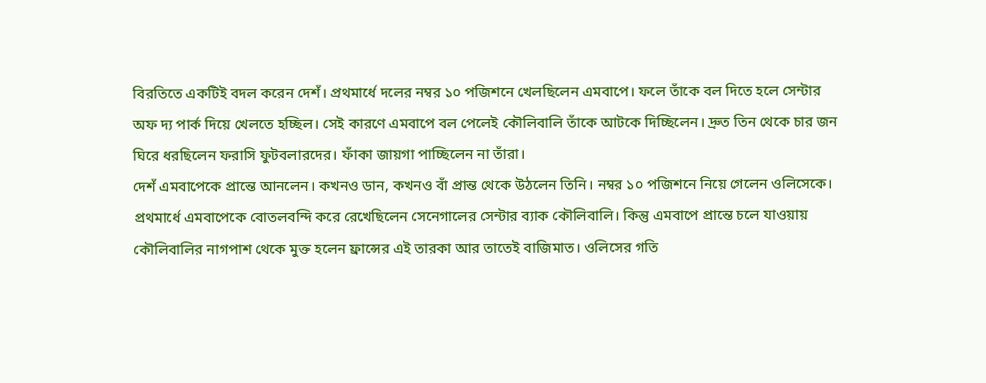বিরতিতে একটিই বদল করেন দেশঁ। প্রথমার্ধে দলের নম্বর ১০ পজিশনে খেলছিলেন এমবাপে। ফলে তাঁকে বল দিতে হলে সেন্টার অফ দ্য পার্ক দিয়ে খেলতে হচ্ছিল। সেই কারণে এমবাপে বল পেলেই কৌলিবালি তাঁকে আটকে দিচ্ছিলেন। দ্রুত তিন থেকে চার জন ঘিরে ধরছিলেন ফরাসি ফুটবলারদের। ফাঁকা জায়গা পাচ্ছিলেন না তাঁরা।
দেশঁ এমবাপেকে প্রান্তে আনলেন। কখনও ডান, কখনও বাঁ প্রান্ত থেকে উঠলেন তিনি। নম্বর ১০ পজিশনে নিয়ে গেলেন ওলিসেকে। প্রথমার্ধে এমবাপেকে বোতলবন্দি করে রেখেছিলেন সেনেগালের সেন্টার ব্যাক কৌলিবালি। কিন্তু এমবাপে প্রান্তে চলে যাওয়ায় কৌলিবালির নাগপাশ থেকে মুক্ত হলেন ফ্রান্সের এই তারকা আর তাতেই বাজিমাত। ওলিসের গতি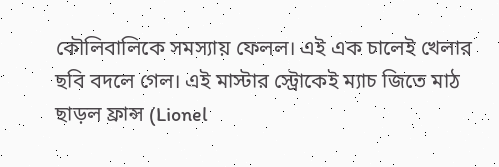কৌলিবালিকে সমস্যায় ফেলল। এই এক চালেই খেলার ছবি বদলে গেল। এই মাস্টার স্ট্রোকেই ম্যাচ জিতে মাঠ ছাড়ল ফ্রান্স (Lionel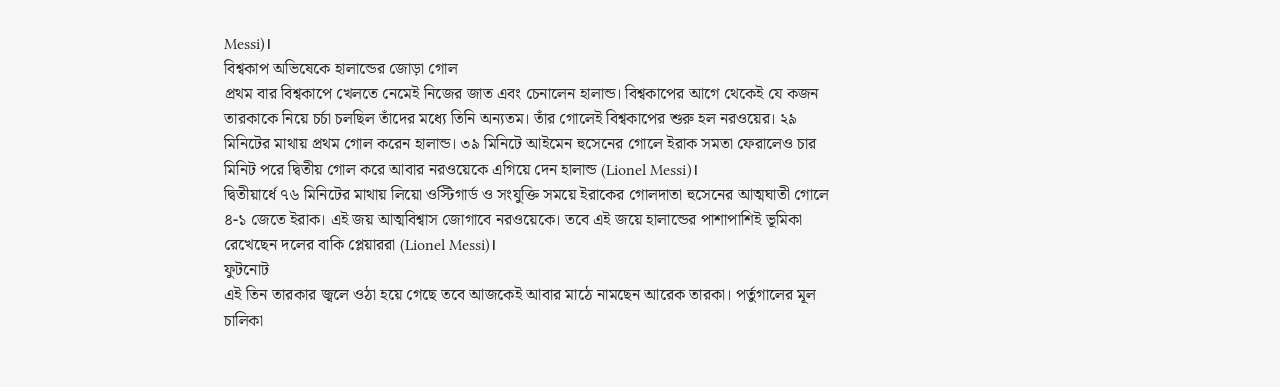Messi)।
বিশ্বকাপ অভিষেকে হালান্ডের জোড়া গোল
প্রথম বার বিশ্বকাপে খেলতে নেমেই নিজের জাত এবং চেনালেন হালান্ড। বিশ্বকাপের আগে থেকেই যে কজন তারকাকে নিয়ে চর্চা চলছিল তাঁদের মধ্যে তিনি অন্যতম। তাঁর গোলেই বিশ্বকাপের শুরু হল নরওয়ের। ২৯ মিনিটের মাথায় প্রথম গোল করেন হালান্ড। ৩৯ মিনিটে আইমেন হুসেনের গোলে ইরাক সমতা ফেরালেও চার মিনিট পরে দ্বিতীয় গোল করে আবার নরওয়েকে এগিয়ে দেন হালান্ড (Lionel Messi)।
দ্বিতীয়ার্ধে ৭৬ মিনিটের মাথায় লিয়ো ওস্টিগার্ড ও সংযুক্তি সময়ে ইরাকের গোলদাতা হুসেনের আত্মঘাতী গোলে ৪-১ জেতে ইরাক। এই জয় আত্মবিশ্বাস জোগাবে নরওয়েকে। তবে এই জয়ে হালান্ডের পাশাপাশিই ভূমিকা রেখেছেন দলের বাকি প্লেয়াররা (Lionel Messi)।
ফুটনোট
এই তিন তারকার জ্বলে ওঠা হয়ে গেছে তবে আজকেই আবার মাঠে নামছেন আরেক তারকা। পর্তুগালের মূল চালিকা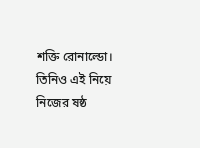শক্তি রোনাল্ডো। তিনিও এই নিয়ে নিজের ষষ্ঠ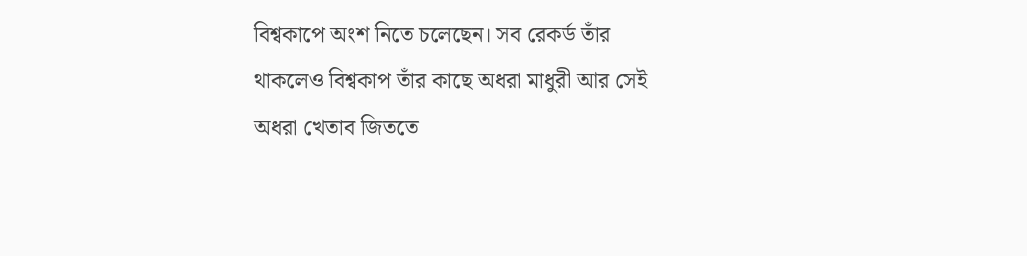বিশ্বকাপে অংশ নিতে চলেছেন। সব রেকর্ড তাঁর থাকলেও বিশ্বকাপ তাঁর কাছে অধরা মাধুরী আর সেই অধরা খেতাব জিততে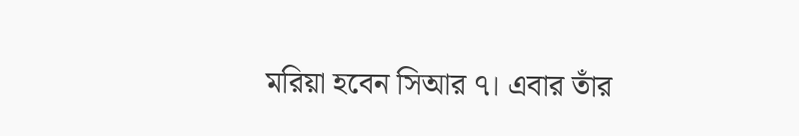মরিয়া হবেন সিআর ৭। এবার তাঁর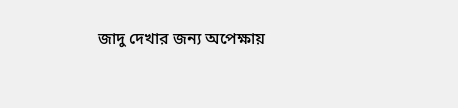জাদু দেখার জন্য অপেক্ষায়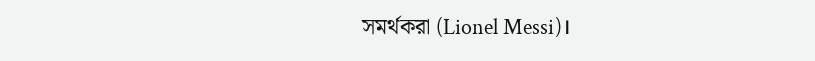সমর্থকরা (Lionel Messi)।